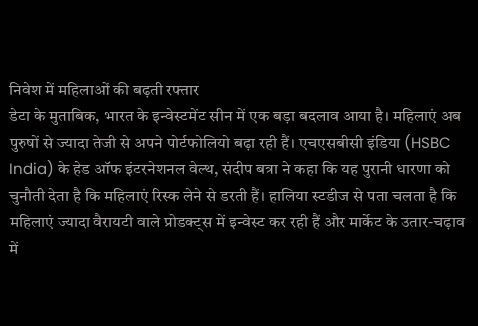निवेश में महिलाओं की बढ़ती रफ्तार
डेटा के मुताबिक, भारत के इन्वेस्टमेंट सीन में एक बड़ा बदलाव आया है। महिलाएं अब पुरुषों से ज्यादा तेजी से अपने पोर्टफोलियो बढ़ा रही हैं। एचएसबीसी इंडिया (HSBC India) के हेड ऑफ इंटरनेशनल वेल्थ, संदीप बत्रा ने कहा कि यह पुरानी धारणा को चुनौती देता है कि महिलाएं रिस्क लेने से डरती हैं। हालिया स्टडीज से पता चलता है कि महिलाएं ज्यादा वैरायटी वाले प्रोडक्ट्स में इन्वेस्ट कर रही हैं और मार्केट के उतार-चढ़ाव में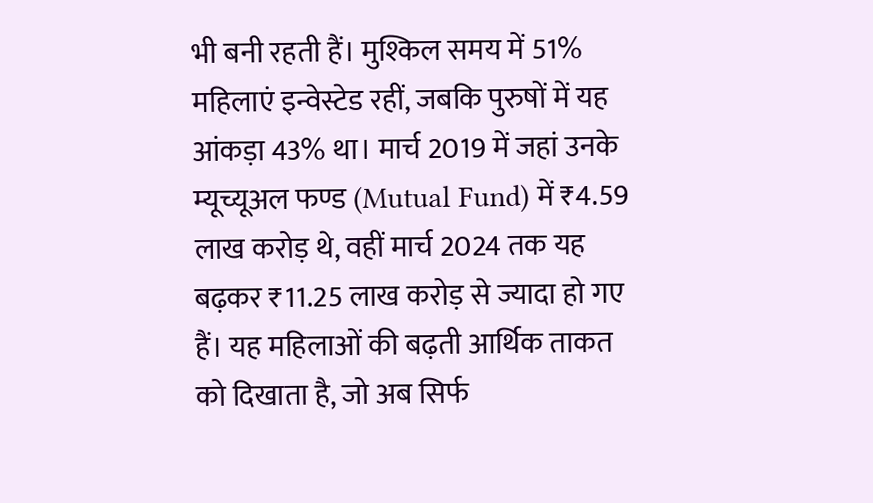भी बनी रहती हैं। मुश्किल समय में 51% महिलाएं इन्वेस्टेड रहीं, जबकि पुरुषों में यह आंकड़ा 43% था। मार्च 2019 में जहां उनके म्यूच्यूअल फण्ड (Mutual Fund) में ₹4.59 लाख करोड़ थे, वहीं मार्च 2024 तक यह बढ़कर ₹11.25 लाख करोड़ से ज्यादा हो गए हैं। यह महिलाओं की बढ़ती आर्थिक ताकत को दिखाता है, जो अब सिर्फ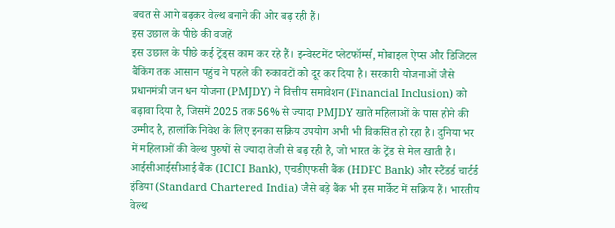बचत से आगे बढ़कर वेल्थ बनाने की ओर बढ़ रही हैं।
इस उछाल के पीछे की वजहें
इस उछाल के पीछे कई ट्रेंड्स काम कर रहे हैं। इन्वेस्टमेंट प्लेटफॉर्म्स, मोबाइल ऐप्स और डिजिटल बैंकिंग तक आसान पहुंच ने पहले की रुकावटों को दूर कर दिया है। सरकारी योजनाओं जैसे प्रधानमंत्री जन धन योजना (PMJDY) ने वित्तीय समावेशन (Financial Inclusion) को बढ़ावा दिया है, जिसमें 2025 तक 56% से ज्यादा PMJDY खाते महिलाओं के पास होने की उम्मीद है, हालांकि निवेश के लिए इनका सक्रिय उपयोग अभी भी विकसित हो रहा है। दुनिया भर में महिलाओं की वेल्थ पुरुषों से ज्यादा तेजी से बढ़ रही है, जो भारत के ट्रेंड से मेल खाती है। आईसीआईसीआई बैंक (ICICI Bank), एचडीएफसी बैंक (HDFC Bank) और स्टैंडर्ड चार्टर्ड इंडिया (Standard Chartered India) जैसे बड़े बैंक भी इस मार्केट में सक्रिय हैं। भारतीय वेल्थ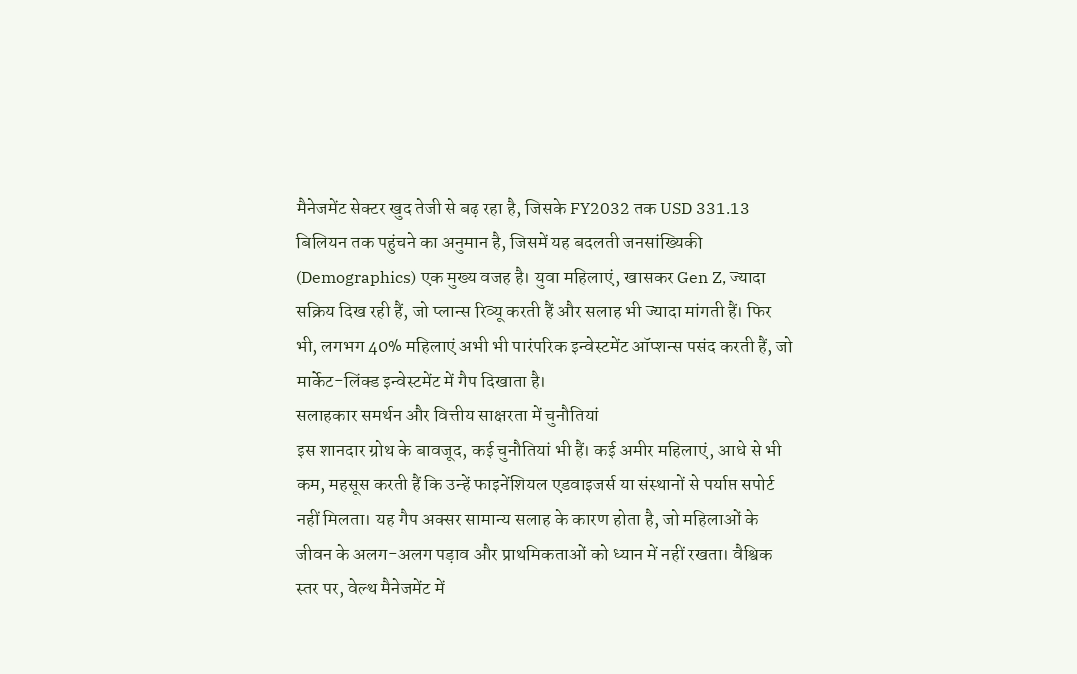मैनेजमेंट सेक्टर खुद तेजी से बढ़ रहा है, जिसके FY2032 तक USD 331.13 बिलियन तक पहुंचने का अनुमान है, जिसमें यह बदलती जनसांख्यिकी (Demographics) एक मुख्य वजह है। युवा महिलाएं, खासकर Gen Z, ज्यादा सक्रिय दिख रही हैं, जो प्लान्स रिव्यू करती हैं और सलाह भी ज्यादा मांगती हैं। फिर भी, लगभग 40% महिलाएं अभी भी पारंपरिक इन्वेस्टमेंट ऑप्शन्स पसंद करती हैं, जो मार्केट-लिंक्ड इन्वेस्टमेंट में गैप दिखाता है।
सलाहकार समर्थन और वित्तीय साक्षरता में चुनौतियां
इस शानदार ग्रोथ के बावजूद, कई चुनौतियां भी हैं। कई अमीर महिलाएं, आधे से भी कम, महसूस करती हैं कि उन्हें फाइनेंशियल एडवाइजर्स या संस्थानों से पर्याप्त सपोर्ट नहीं मिलता। यह गैप अक्सर सामान्य सलाह के कारण होता है, जो महिलाओं के जीवन के अलग-अलग पड़ाव और प्राथमिकताओं को ध्यान में नहीं रखता। वैश्विक स्तर पर, वेल्थ मैनेजमेंट में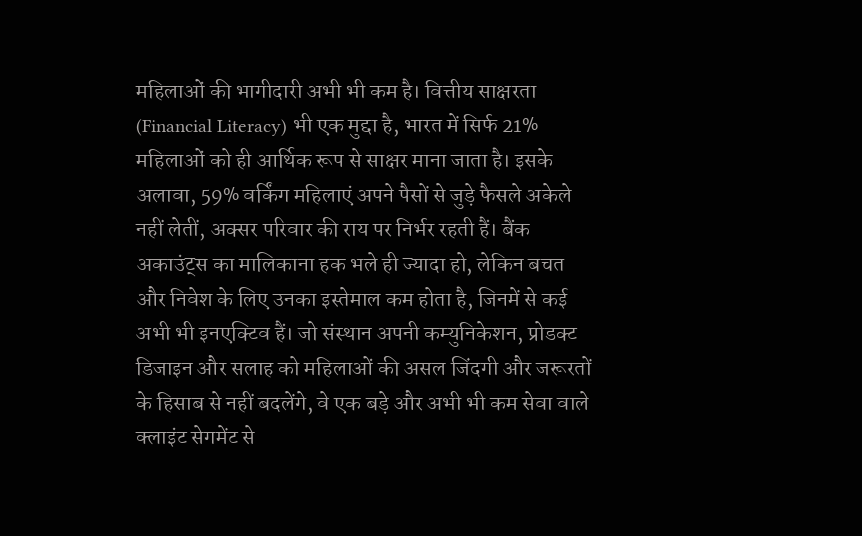महिलाओं की भागीदारी अभी भी कम है। वित्तीय साक्षरता (Financial Literacy) भी एक मुद्दा है, भारत में सिर्फ 21% महिलाओं को ही आर्थिक रूप से साक्षर माना जाता है। इसके अलावा, 59% वर्किंग महिलाएं अपने पैसों से जुड़े फैसले अकेले नहीं लेतीं, अक्सर परिवार की राय पर निर्भर रहती हैं। बैंक अकाउंट्स का मालिकाना हक भले ही ज्यादा हो, लेकिन बचत और निवेश के लिए उनका इस्तेमाल कम होता है, जिनमें से कई अभी भी इनएक्टिव हैं। जो संस्थान अपनी कम्युनिकेशन, प्रोडक्ट डिजाइन और सलाह को महिलाओं की असल जिंदगी और जरूरतों के हिसाब से नहीं बदलेंगे, वे एक बड़े और अभी भी कम सेवा वाले क्लाइंट सेगमेंट से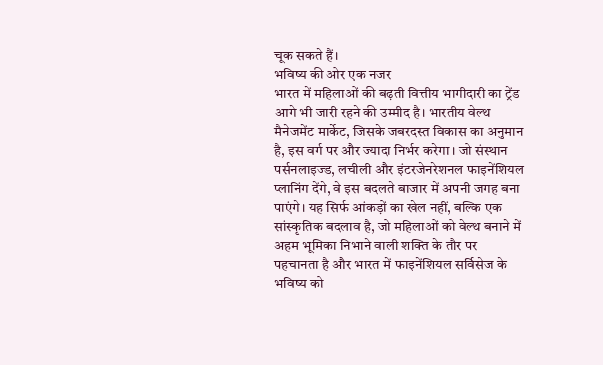चूक सकते हैं।
भविष्य की ओर एक नजर
भारत में महिलाओं की बढ़ती वित्तीय भागीदारी का ट्रेंड आगे भी जारी रहने की उम्मीद है। भारतीय वेल्थ मैनेजमेंट मार्केट, जिसके जबरदस्त विकास का अनुमान है, इस वर्ग पर और ज्यादा निर्भर करेगा। जो संस्थान पर्सनलाइज्ड, लचीली और इंटरजेनरेशनल फाइनेंशियल प्लानिंग देंगे, वे इस बदलते बाजार में अपनी जगह बना पाएंगे। यह सिर्फ आंकड़ों का खेल नहीं, बल्कि एक सांस्कृतिक बदलाव है, जो महिलाओं को वेल्थ बनाने में अहम भूमिका निभाने वाली शक्ति के तौर पर पहचानता है और भारत में फाइनेंशियल सर्विसेज के भविष्य को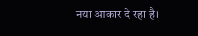नया आकार दे रहा है।